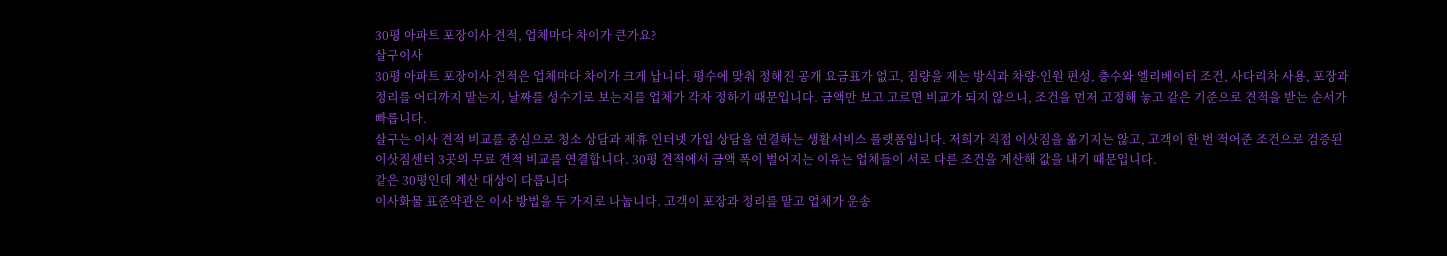30평 아파트 포장이사 견적, 업체마다 차이가 큰가요?
살구이사
30평 아파트 포장이사 견적은 업체마다 차이가 크게 납니다. 평수에 맞춰 정해진 공개 요금표가 없고, 짐량을 재는 방식과 차량·인원 편성, 층수와 엘리베이터 조건, 사다리차 사용, 포장과 정리를 어디까지 맡는지, 날짜를 성수기로 보는지를 업체가 각자 정하기 때문입니다. 금액만 보고 고르면 비교가 되지 않으니, 조건을 먼저 고정해 놓고 같은 기준으로 견적을 받는 순서가 빠릅니다.
살구는 이사 견적 비교를 중심으로 청소 상담과 제휴 인터넷 가입 상담을 연결하는 생활서비스 플랫폼입니다. 저희가 직접 이삿짐을 옮기지는 않고, 고객이 한 번 적어준 조건으로 검증된 이삿짐센터 3곳의 무료 견적 비교를 연결합니다. 30평 견적에서 금액 폭이 벌어지는 이유는 업체들이 서로 다른 조건을 계산해 값을 내기 때문입니다.
같은 30평인데 계산 대상이 다릅니다
이사화물 표준약관은 이사 방법을 두 가지로 나눕니다. 고객이 포장과 정리를 맡고 업체가 운송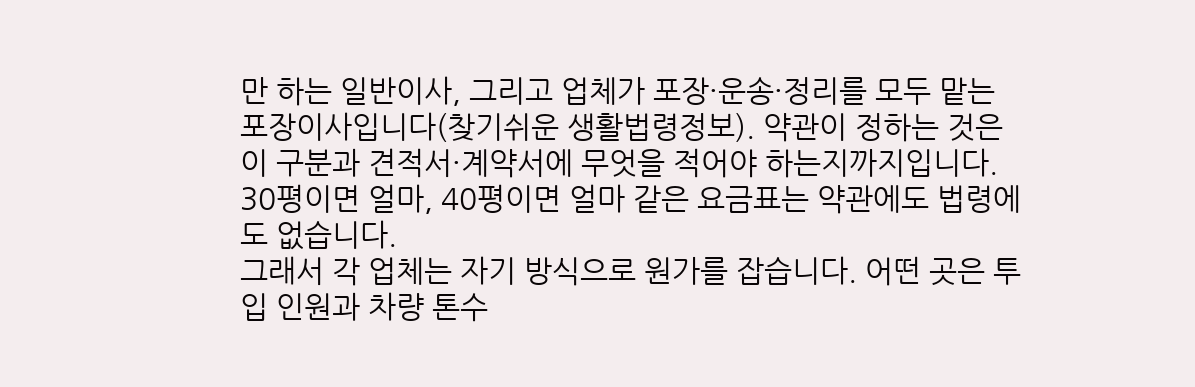만 하는 일반이사, 그리고 업체가 포장·운송·정리를 모두 맡는 포장이사입니다(찾기쉬운 생활법령정보). 약관이 정하는 것은 이 구분과 견적서·계약서에 무엇을 적어야 하는지까지입니다. 30평이면 얼마, 40평이면 얼마 같은 요금표는 약관에도 법령에도 없습니다.
그래서 각 업체는 자기 방식으로 원가를 잡습니다. 어떤 곳은 투입 인원과 차량 톤수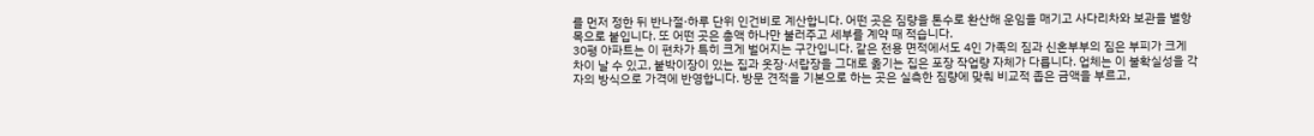를 먼저 정한 뒤 반나절·하루 단위 인건비로 계산합니다. 어떤 곳은 짐량을 톤수로 환산해 운임을 매기고 사다리차와 보관을 별항목으로 붙입니다. 또 어떤 곳은 총액 하나만 불러주고 세부를 계약 때 적습니다.
30평 아파트는 이 편차가 특히 크게 벌어지는 구간입니다. 같은 전용 면적에서도 4인 가족의 짐과 신혼부부의 짐은 부피가 크게 차이 날 수 있고, 붙박이장이 있는 집과 옷장·서랍장을 그대로 옮기는 집은 포장 작업량 자체가 다릅니다. 업체는 이 불확실성을 각자의 방식으로 가격에 반영합니다. 방문 견적을 기본으로 하는 곳은 실측한 짐량에 맞춰 비교적 좁은 금액을 부르고,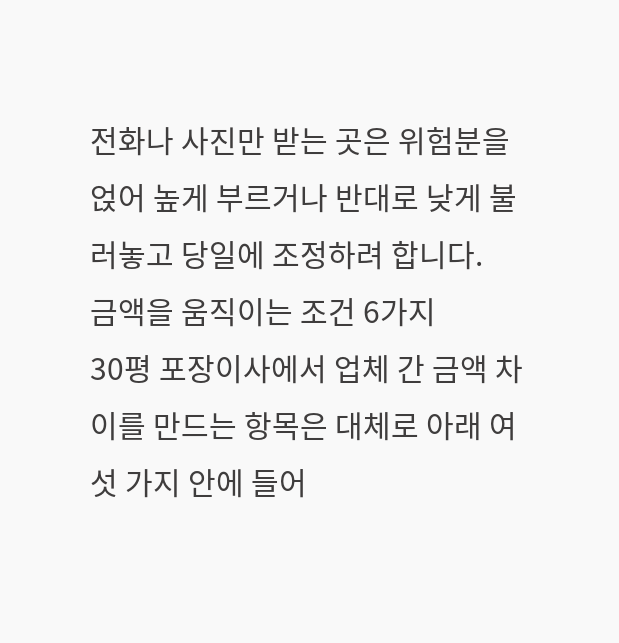전화나 사진만 받는 곳은 위험분을 얹어 높게 부르거나 반대로 낮게 불러놓고 당일에 조정하려 합니다.
금액을 움직이는 조건 6가지
30평 포장이사에서 업체 간 금액 차이를 만드는 항목은 대체로 아래 여섯 가지 안에 들어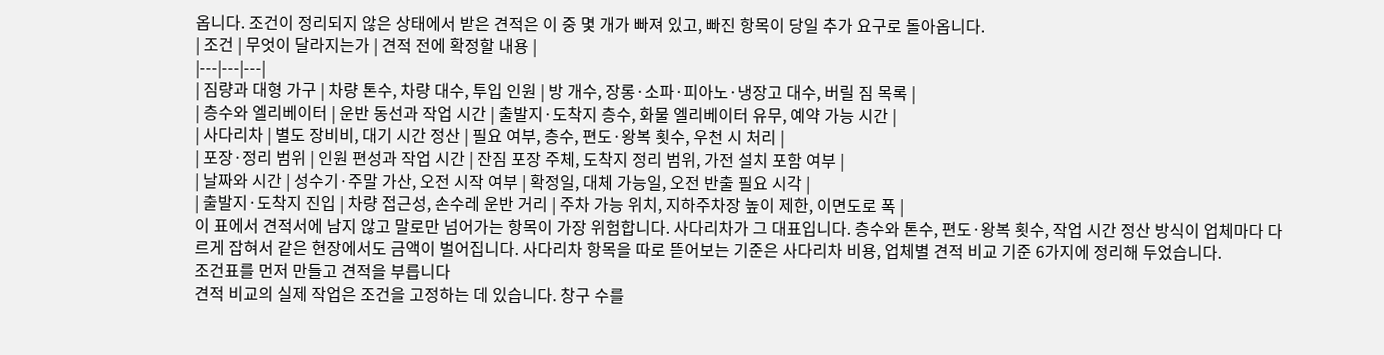옵니다. 조건이 정리되지 않은 상태에서 받은 견적은 이 중 몇 개가 빠져 있고, 빠진 항목이 당일 추가 요구로 돌아옵니다.
| 조건 | 무엇이 달라지는가 | 견적 전에 확정할 내용 |
|---|---|---|
| 짐량과 대형 가구 | 차량 톤수, 차량 대수, 투입 인원 | 방 개수, 장롱·소파·피아노·냉장고 대수, 버릴 짐 목록 |
| 층수와 엘리베이터 | 운반 동선과 작업 시간 | 출발지·도착지 층수, 화물 엘리베이터 유무, 예약 가능 시간 |
| 사다리차 | 별도 장비비, 대기 시간 정산 | 필요 여부, 층수, 편도·왕복 횟수, 우천 시 처리 |
| 포장·정리 범위 | 인원 편성과 작업 시간 | 잔짐 포장 주체, 도착지 정리 범위, 가전 설치 포함 여부 |
| 날짜와 시간 | 성수기·주말 가산, 오전 시작 여부 | 확정일, 대체 가능일, 오전 반출 필요 시각 |
| 출발지·도착지 진입 | 차량 접근성, 손수레 운반 거리 | 주차 가능 위치, 지하주차장 높이 제한, 이면도로 폭 |
이 표에서 견적서에 남지 않고 말로만 넘어가는 항목이 가장 위험합니다. 사다리차가 그 대표입니다. 층수와 톤수, 편도·왕복 횟수, 작업 시간 정산 방식이 업체마다 다르게 잡혀서 같은 현장에서도 금액이 벌어집니다. 사다리차 항목을 따로 뜯어보는 기준은 사다리차 비용, 업체별 견적 비교 기준 6가지에 정리해 두었습니다.
조건표를 먼저 만들고 견적을 부릅니다
견적 비교의 실제 작업은 조건을 고정하는 데 있습니다. 창구 수를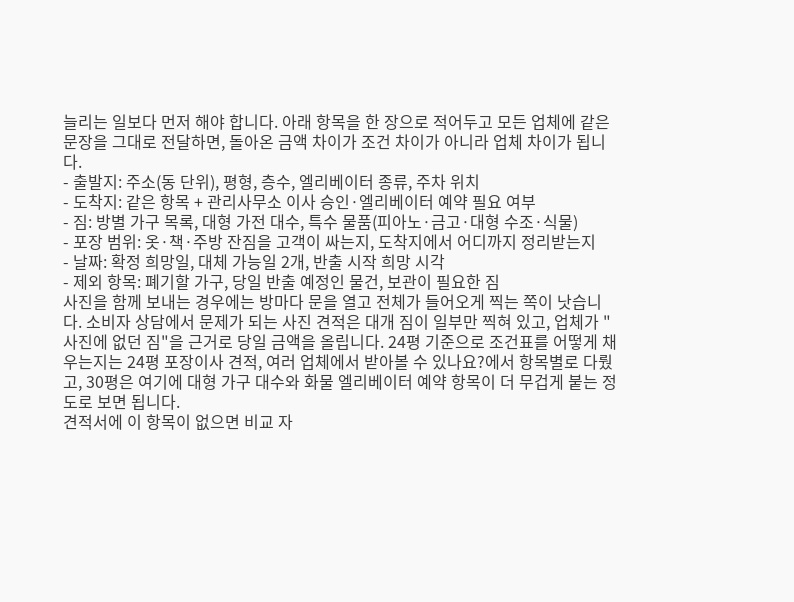늘리는 일보다 먼저 해야 합니다. 아래 항목을 한 장으로 적어두고 모든 업체에 같은 문장을 그대로 전달하면, 돌아온 금액 차이가 조건 차이가 아니라 업체 차이가 됩니다.
- 출발지: 주소(동 단위), 평형, 층수, 엘리베이터 종류, 주차 위치
- 도착지: 같은 항목 + 관리사무소 이사 승인·엘리베이터 예약 필요 여부
- 짐: 방별 가구 목록, 대형 가전 대수, 특수 물품(피아노·금고·대형 수조·식물)
- 포장 범위: 옷·책·주방 잔짐을 고객이 싸는지, 도착지에서 어디까지 정리받는지
- 날짜: 확정 희망일, 대체 가능일 2개, 반출 시작 희망 시각
- 제외 항목: 폐기할 가구, 당일 반출 예정인 물건, 보관이 필요한 짐
사진을 함께 보내는 경우에는 방마다 문을 열고 전체가 들어오게 찍는 쪽이 낫습니다. 소비자 상담에서 문제가 되는 사진 견적은 대개 짐이 일부만 찍혀 있고, 업체가 "사진에 없던 짐"을 근거로 당일 금액을 올립니다. 24평 기준으로 조건표를 어떻게 채우는지는 24평 포장이사 견적, 여러 업체에서 받아볼 수 있나요?에서 항목별로 다뤘고, 30평은 여기에 대형 가구 대수와 화물 엘리베이터 예약 항목이 더 무겁게 붙는 정도로 보면 됩니다.
견적서에 이 항목이 없으면 비교 자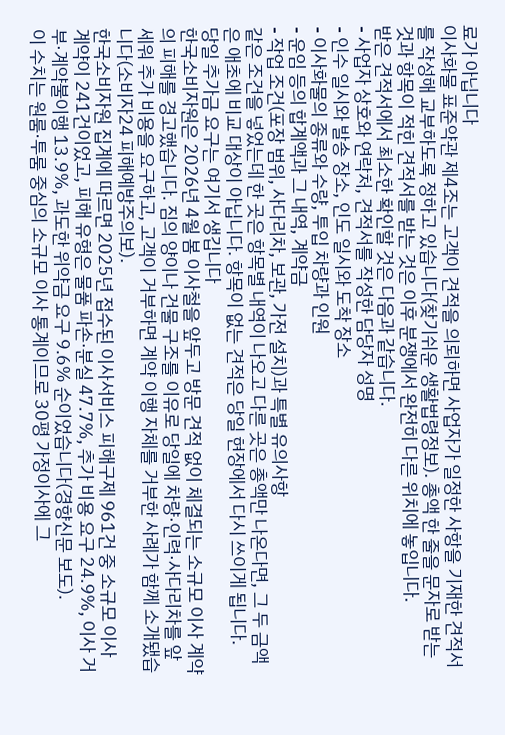료가 아닙니다
이사화물 표준약관 제4조는 고객이 견적을 의뢰하면 사업자가 일정한 사항을 기재한 견적서를 작성해 교부하도록 정하고 있습니다(찾기쉬운 생활법령정보). 총액 한 줄을 문자로 받는 것과 항목이 적힌 견적서를 받는 것은 이후 분쟁에서 완전히 다른 위치에 놓입니다.
받은 견적서에서 최소한 확인할 것은 다음과 같습니다.
- 사업자 상호와 연락처, 견적서를 작성한 담당자 성명
- 인수 일시와 발송 장소, 인도 일시와 도착 장소
- 이사화물의 종류와 수량, 투입 차량과 인원
- 운임 등의 합계액과 그 내역, 계약금
- 작업 조건(포장 범위, 사다리차, 보관, 가전 설치)과 특별 유의사항
같은 조건을 넣었는데 한 곳은 항목별 내역이 나오고 다른 곳은 총액만 나온다면, 그 두 금액은 애초에 비교 대상이 아닙니다. 항목이 없는 견적은 당일 현장에서 다시 쓰이게 됩니다.
당일 추가금 요구는 여기서 생깁니다
한국소비자원은 2026년 4월 봄 이사철을 앞두고 방문 견적 없이 체결되는 소규모 이사 계약의 피해를 경고했습니다. 짐의 양이나 건물 구조를 이유로 당일에 차량·인력·사다리차를 앞세워 추가 비용을 요구하고, 고객이 거부하면 계약 이행 자체를 거부한 사례가 함께 소개됐습니다(소비자24 피해예방주의보).
한국소비자원 집계에 따르면 2025년 접수된 이사서비스 피해구제 961건 중 소규모 이사 계약이 241건이었고, 피해 유형은 물품 파손·분실 47.7%, 추가 비용 요구 24.9%, 이사 거부·계약불이행 13.9%, 과도한 위약금 요구 9.6% 순이었습니다(경향신문 보도).
이 수치는 원룸·투룸 중심의 소규모 이사 통계이므로 30평 가정이사에 그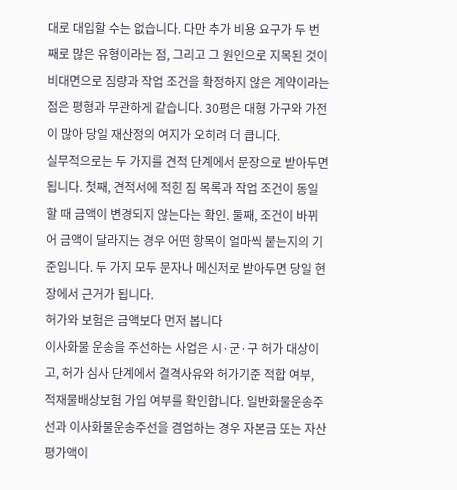대로 대입할 수는 없습니다. 다만 추가 비용 요구가 두 번째로 많은 유형이라는 점, 그리고 그 원인으로 지목된 것이 비대면으로 짐량과 작업 조건을 확정하지 않은 계약이라는 점은 평형과 무관하게 같습니다. 30평은 대형 가구와 가전이 많아 당일 재산정의 여지가 오히려 더 큽니다.
실무적으로는 두 가지를 견적 단계에서 문장으로 받아두면 됩니다. 첫째, 견적서에 적힌 짐 목록과 작업 조건이 동일할 때 금액이 변경되지 않는다는 확인. 둘째, 조건이 바뀌어 금액이 달라지는 경우 어떤 항목이 얼마씩 붙는지의 기준입니다. 두 가지 모두 문자나 메신저로 받아두면 당일 현장에서 근거가 됩니다.
허가와 보험은 금액보다 먼저 봅니다
이사화물 운송을 주선하는 사업은 시·군·구 허가 대상이고, 허가 심사 단계에서 결격사유와 허가기준 적합 여부, 적재물배상보험 가입 여부를 확인합니다. 일반화물운송주선과 이사화물운송주선을 겸업하는 경우 자본금 또는 자산평가액이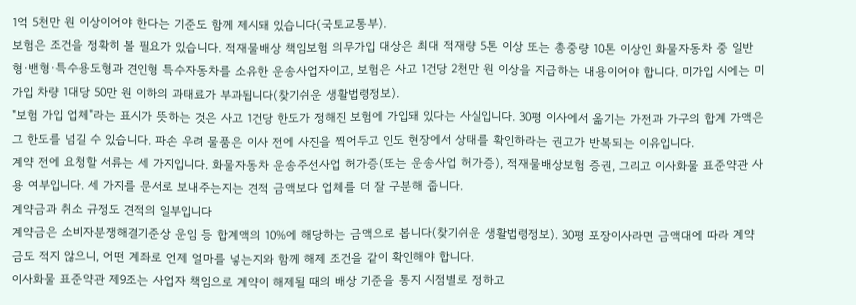1억 5천만 원 이상이어야 한다는 기준도 함께 제시돼 있습니다(국토교통부).
보험은 조건을 정확히 볼 필요가 있습니다. 적재물배상 책임보험 의무가입 대상은 최대 적재량 5톤 이상 또는 총중량 10톤 이상인 화물자동차 중 일반형·밴형·특수용도형과 견인형 특수자동차를 소유한 운송사업자이고, 보험은 사고 1건당 2천만 원 이상을 지급하는 내용이어야 합니다. 미가입 시에는 미가입 차량 1대당 50만 원 이하의 과태료가 부과됩니다(찾기쉬운 생활법령정보).
"보험 가입 업체"라는 표시가 뜻하는 것은 사고 1건당 한도가 정해진 보험에 가입돼 있다는 사실입니다. 30평 이사에서 옮기는 가전과 가구의 합계 가액은 그 한도를 넘길 수 있습니다. 파손 우려 물품은 이사 전에 사진을 찍어두고 인도 현장에서 상태를 확인하라는 권고가 반복되는 이유입니다.
계약 전에 요청할 서류는 세 가지입니다. 화물자동차 운송주선사업 허가증(또는 운송사업 허가증), 적재물배상보험 증권, 그리고 이사화물 표준약관 사용 여부입니다. 세 가지를 문서로 보내주는지는 견적 금액보다 업체를 더 잘 구분해 줍니다.
계약금과 취소 규정도 견적의 일부입니다
계약금은 소비자분쟁해결기준상 운임 등 합계액의 10%에 해당하는 금액으로 봅니다(찾기쉬운 생활법령정보). 30평 포장이사라면 금액대에 따라 계약금도 적지 않으니, 어떤 계좌로 언제 얼마를 넣는지와 함께 해제 조건을 같이 확인해야 합니다.
이사화물 표준약관 제9조는 사업자 책임으로 계약이 해제될 때의 배상 기준을 통지 시점별로 정하고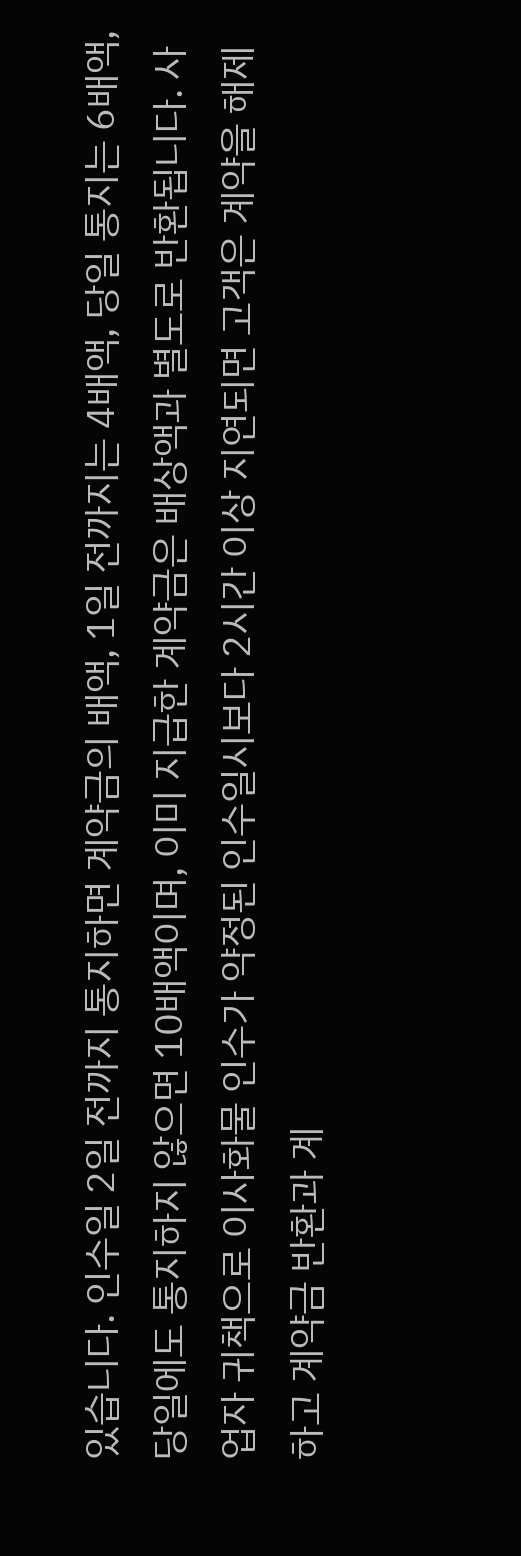있습니다. 인수일 2일 전까지 통지하면 계약금의 배액, 1일 전까지는 4배액, 당일 통지는 6배액, 당일에도 통지하지 않으면 10배액이며, 이미 지급한 계약금은 배상액과 별도로 반환됩니다. 사업자 귀책으로 이사화물 인수가 약정된 인수일시보다 2시간 이상 지연되면 고객은 계약을 해제하고 계약금 반환과 계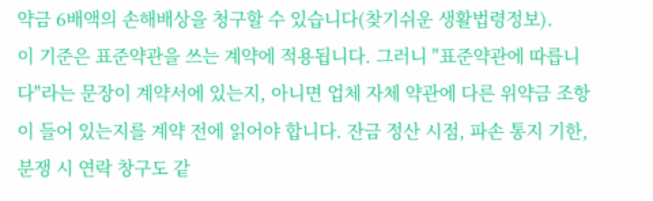약금 6배액의 손해배상을 청구할 수 있습니다(찾기쉬운 생활법령정보).
이 기준은 표준약관을 쓰는 계약에 적용됩니다. 그러니 "표준약관에 따릅니다"라는 문장이 계약서에 있는지, 아니면 업체 자체 약관에 다른 위약금 조항이 들어 있는지를 계약 전에 읽어야 합니다. 잔금 정산 시점, 파손 통지 기한, 분쟁 시 연락 창구도 같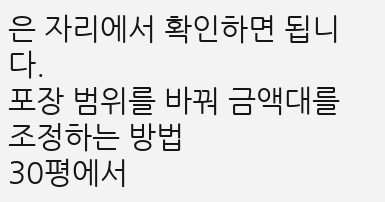은 자리에서 확인하면 됩니다.
포장 범위를 바꿔 금액대를 조정하는 방법
30평에서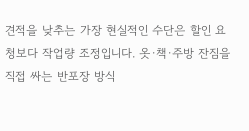견적을 낮추는 가장 현실적인 수단은 할인 요청보다 작업량 조정입니다. 옷·책·주방 잔짐을 직접 싸는 반포장 방식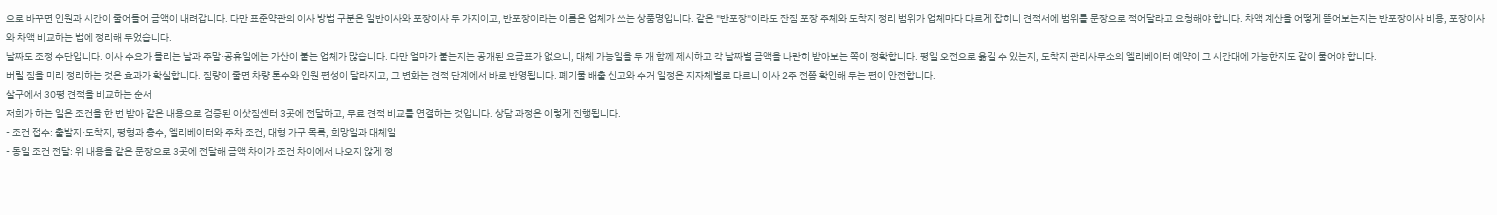으로 바꾸면 인원과 시간이 줄어들어 금액이 내려갑니다. 다만 표준약관의 이사 방법 구분은 일반이사와 포장이사 두 가지이고, 반포장이라는 이름은 업체가 쓰는 상품명입니다. 같은 "반포장"이라도 잔짐 포장 주체와 도착지 정리 범위가 업체마다 다르게 잡히니 견적서에 범위를 문장으로 적어달라고 요청해야 합니다. 차액 계산을 어떻게 뜯어보는지는 반포장이사 비용, 포장이사와 차액 비교하는 법에 정리해 두었습니다.
날짜도 조정 수단입니다. 이사 수요가 몰리는 날과 주말·공휴일에는 가산이 붙는 업체가 많습니다. 다만 얼마가 붙는지는 공개된 요금표가 없으니, 대체 가능일을 두 개 함께 제시하고 각 날짜별 금액을 나란히 받아보는 쪽이 정확합니다. 평일 오전으로 옮길 수 있는지, 도착지 관리사무소의 엘리베이터 예약이 그 시간대에 가능한지도 같이 물어야 합니다.
버릴 짐을 미리 정리하는 것은 효과가 확실합니다. 짐량이 줄면 차량 톤수와 인원 편성이 달라지고, 그 변화는 견적 단계에서 바로 반영됩니다. 폐기물 배출 신고와 수거 일정은 지자체별로 다르니 이사 2주 전쯤 확인해 두는 편이 안전합니다.
살구에서 30평 견적을 비교하는 순서
저희가 하는 일은 조건을 한 번 받아 같은 내용으로 검증된 이삿짐센터 3곳에 전달하고, 무료 견적 비교를 연결하는 것입니다. 상담 과정은 이렇게 진행됩니다.
- 조건 접수: 출발지·도착지, 평형과 층수, 엘리베이터와 주차 조건, 대형 가구 목록, 희망일과 대체일
- 동일 조건 전달: 위 내용을 같은 문장으로 3곳에 전달해 금액 차이가 조건 차이에서 나오지 않게 정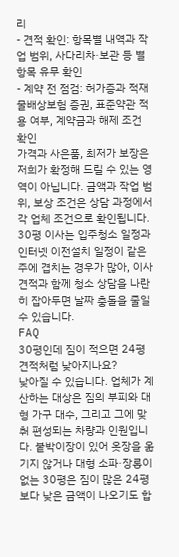리
- 견적 확인: 항목별 내역과 작업 범위, 사다리차·보관 등 별항목 유무 확인
- 계약 전 점검: 허가증과 적재물배상보험 증권, 표준약관 적용 여부, 계약금과 해제 조건 확인
가격과 사은품, 최저가 보장은 저희가 확정해 드릴 수 있는 영역이 아닙니다. 금액과 작업 범위, 보상 조건은 상담 과정에서 각 업체 조건으로 확인됩니다. 30평 이사는 입주청소 일정과 인터넷 이전설치 일정이 같은 주에 겹치는 경우가 많아, 이사 견적과 함께 청소 상담을 나란히 잡아두면 날짜 충돌을 줄일 수 있습니다.
FAQ
30평인데 짐이 적으면 24평 견적처럼 낮아지나요?
낮아질 수 있습니다. 업체가 계산하는 대상은 짐의 부피와 대형 가구 대수, 그리고 그에 맞춰 편성되는 차량과 인원입니다. 붙박이장이 있어 옷장을 옮기지 않거나 대형 소파·장롱이 없는 30평은 짐이 많은 24평보다 낮은 금액이 나오기도 합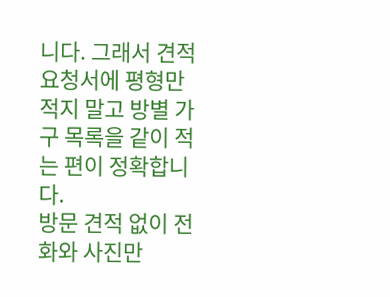니다. 그래서 견적 요청서에 평형만 적지 말고 방별 가구 목록을 같이 적는 편이 정확합니다.
방문 견적 없이 전화와 사진만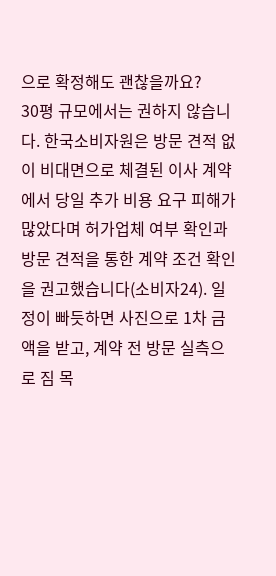으로 확정해도 괜찮을까요?
30평 규모에서는 권하지 않습니다. 한국소비자원은 방문 견적 없이 비대면으로 체결된 이사 계약에서 당일 추가 비용 요구 피해가 많았다며 허가업체 여부 확인과 방문 견적을 통한 계약 조건 확인을 권고했습니다(소비자24). 일정이 빠듯하면 사진으로 1차 금액을 받고, 계약 전 방문 실측으로 짐 목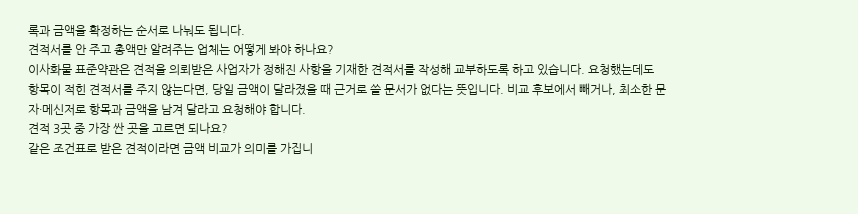록과 금액을 확정하는 순서로 나눠도 됩니다.
견적서를 안 주고 총액만 알려주는 업체는 어떻게 봐야 하나요?
이사화물 표준약관은 견적을 의뢰받은 사업자가 정해진 사항을 기재한 견적서를 작성해 교부하도록 하고 있습니다. 요청했는데도 항목이 적힌 견적서를 주지 않는다면, 당일 금액이 달라졌을 때 근거로 쓸 문서가 없다는 뜻입니다. 비교 후보에서 빼거나, 최소한 문자·메신저로 항목과 금액을 남겨 달라고 요청해야 합니다.
견적 3곳 중 가장 싼 곳을 고르면 되나요?
같은 조건표로 받은 견적이라면 금액 비교가 의미를 가집니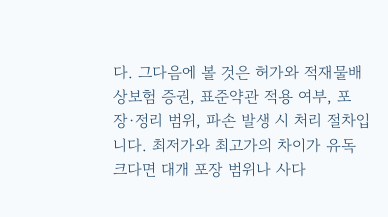다. 그다음에 볼 것은 허가와 적재물배상보험 증권, 표준약관 적용 여부, 포장·정리 범위, 파손 발생 시 처리 절차입니다. 최저가와 최고가의 차이가 유독 크다면 대개 포장 범위나 사다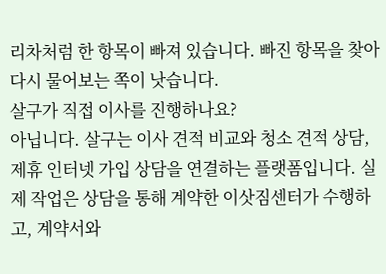리차처럼 한 항목이 빠져 있습니다. 빠진 항목을 찾아 다시 물어보는 쪽이 낫습니다.
살구가 직접 이사를 진행하나요?
아닙니다. 살구는 이사 견적 비교와 청소 견적 상담, 제휴 인터넷 가입 상담을 연결하는 플랫폼입니다. 실제 작업은 상담을 통해 계약한 이삿짐센터가 수행하고, 계약서와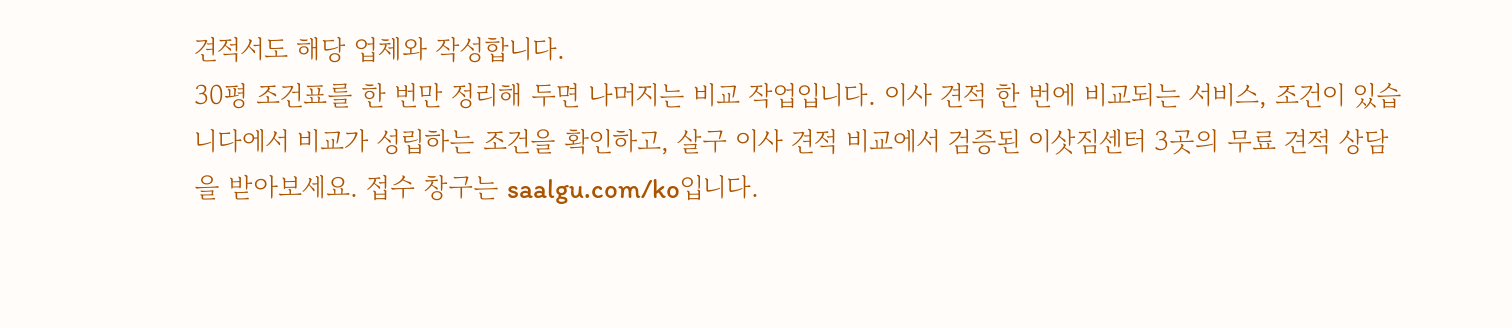견적서도 해당 업체와 작성합니다.
30평 조건표를 한 번만 정리해 두면 나머지는 비교 작업입니다. 이사 견적 한 번에 비교되는 서비스, 조건이 있습니다에서 비교가 성립하는 조건을 확인하고, 살구 이사 견적 비교에서 검증된 이삿짐센터 3곳의 무료 견적 상담을 받아보세요. 접수 창구는 saalgu.com/ko입니다.